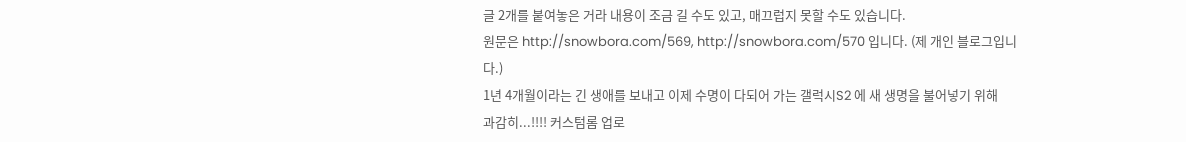글 2개를 붙여놓은 거라 내용이 조금 길 수도 있고, 매끄럽지 못할 수도 있습니다.
원문은 http://snowbora.com/569, http://snowbora.com/570 입니다. (제 개인 블로그입니다.)
1년 4개월이라는 긴 생애를 보내고 이제 수명이 다되어 가는 갤럭시S2 에 새 생명을 불어넣기 위해
과감히...!!!! 커스텀롬 업로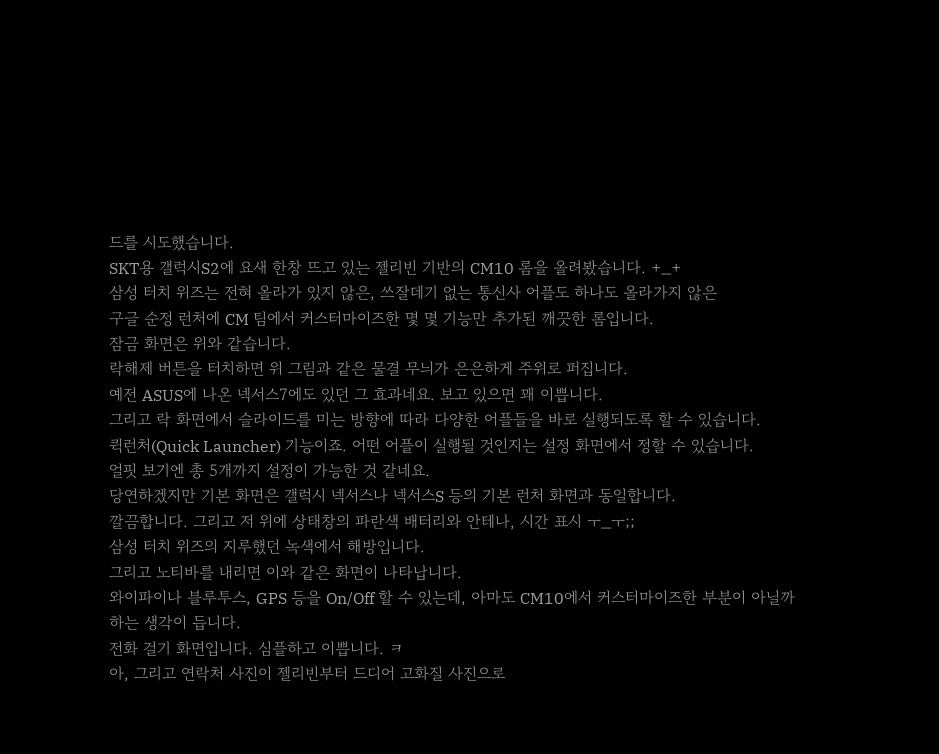드를 시도했습니다.
SKT용 갤럭시S2에 요새 한창 뜨고 있는 젤리빈 기반의 CM10 롬을 올려봤습니다. +_+
삼성 터치 위즈는 전혀 올라가 있지 않은, 쓰잘데기 없는 통신사 어플도 하나도 올라가지 않은
구글 순정 런처에 CM 팀에서 커스터마이즈한 몇 몇 기능만 추가된 깨끗한 롬입니다.
잠금 화면은 위와 같습니다.
락해제 버튼을 터치하면 위 그림과 같은 물결 무늬가 은은하게 주위로 퍼집니다.
예전 ASUS에 나온 넥서스7에도 있던 그 효과네요. 보고 있으면 꽤 이쁩니다.
그리고 락 화면에서 슬라이드를 미는 방향에 따라 다양한 어플들을 바로 실행되도록 할 수 있습니다.
퀵런처(Quick Launcher) 기능이죠. 어떤 어플이 실행될 것인지는 설정 화면에서 정할 수 있습니다.
얼핏 보기엔 총 5개까지 설정이 가능한 것 같네요.
당연하겠지만 기본 화면은 갤럭시 넥서스나 넥서스S 등의 기본 런처 화면과 동일합니다.
깔끔합니다. 그리고 저 위에 상태창의 파란색 배터리와 안테나, 시간 표시 ㅜ_ㅜ;;
삼성 터치 위즈의 지루했던 녹색에서 해방입니다.
그리고 노티바를 내리면 이와 같은 화면이 나타납니다.
와이파이나 블루투스, GPS 등을 On/Off 할 수 있는데, 아마도 CM10에서 커스터마이즈한 부분이 아닐까
하는 생각이 듭니다.
전화 걸기 화면입니다. 심플하고 이쁩니다. ㅋ
아, 그리고 연락처 사진이 젤리빈부터 드디어 고화질 사진으로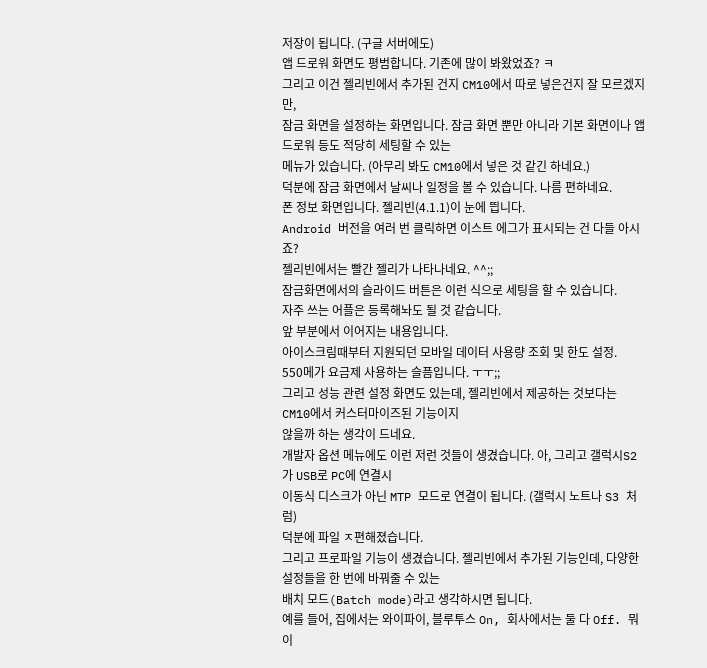저장이 됩니다. (구글 서버에도)
앱 드로워 화면도 평범합니다. 기존에 많이 봐왔었죠? ㅋ
그리고 이건 젤리빈에서 추가된 건지 CM10에서 따로 넣은건지 잘 모르겠지만,
잠금 화면을 설정하는 화면입니다. 잠금 화면 뿐만 아니라 기본 화면이나 앱 드로워 등도 적당히 세팅할 수 있는
메뉴가 있습니다. (아무리 봐도 CM10에서 넣은 것 같긴 하네요.)
덕분에 잠금 화면에서 날씨나 일정을 볼 수 있습니다. 나름 편하네요.
폰 정보 화면입니다. 젤리빈(4.1.1)이 눈에 띕니다.
Android 버전을 여러 번 클릭하면 이스트 에그가 표시되는 건 다들 아시죠?
젤리빈에서는 빨간 젤리가 나타나네요. ^^;;
잠금화면에서의 슬라이드 버튼은 이런 식으로 세팅을 할 수 있습니다.
자주 쓰는 어플은 등록해놔도 될 것 같습니다.
앞 부분에서 이어지는 내용입니다.
아이스크림때부터 지원되던 모바일 데이터 사용량 조회 및 한도 설정.
550메가 요금제 사용하는 슬픔입니다. ㅜㅜ;;
그리고 성능 관련 설정 화면도 있는데, 젤리빈에서 제공하는 것보다는 CM10에서 커스터마이즈된 기능이지
않을까 하는 생각이 드네요.
개발자 옵션 메뉴에도 이런 저런 것들이 생겼습니다. 아, 그리고 갤럭시S2가 USB로 PC에 연결시
이동식 디스크가 아닌 MTP 모드로 연결이 됩니다. (갤럭시 노트나 S3 처럼)
덕분에 파일 ㅈ편해졌습니다.
그리고 프로파일 기능이 생겼습니다. 젤리빈에서 추가된 기능인데, 다양한 설정들을 한 번에 바꿔줄 수 있는
배치 모드(Batch mode)라고 생각하시면 됩니다.
예를 들어, 집에서는 와이파이, 블루투스 On, 회사에서는 둘 다 Off. 뭐 이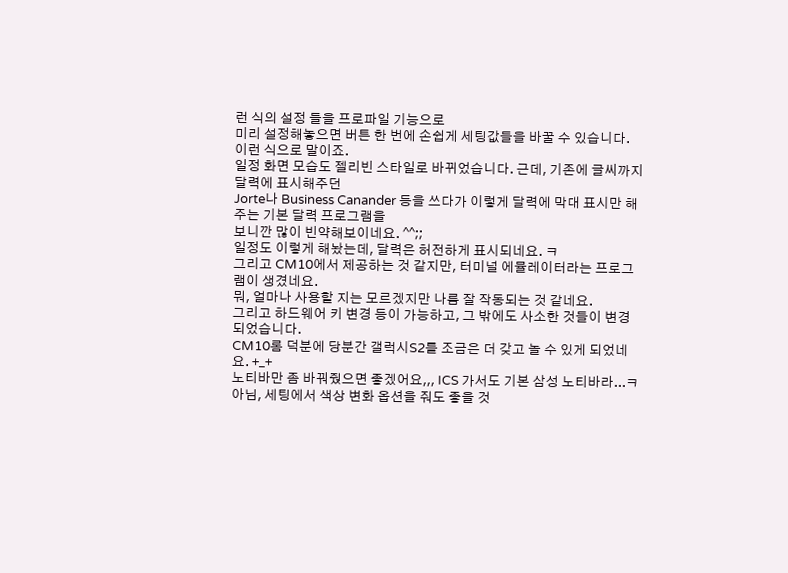런 식의 설정 들을 프로파일 기능으로
미리 설정해놓으면 버튼 한 번에 손쉽게 세팅값들을 바꿀 수 있습니다.
이런 식으로 말이죠.
일정 화면 모습도 젤리빈 스타일로 바뀌었습니다. 근데, 기존에 글씨까지 달력에 표시해주던
Jorte나 Business Canander 등을 쓰다가 이렇게 달력에 막대 표시만 해주는 기본 달력 프로그램을
보니깐 많이 빈약해보이네요. ^^;;
일정도 이렇게 해놨는데, 달력은 허전하게 표시되네요. ㅋ
그리고 CM10에서 제공하는 것 같지만, 터미널 에뮬레이터라는 프로그램이 생겼네요.
뭐, 얼마나 사용할 지는 모르겠지만 나름 잘 작동되는 것 같네요.
그리고 하드웨어 키 변경 등이 가능하고, 그 밖에도 사소한 것들이 변경되었습니다.
CM10롬 덕분에 당분간 갤럭시S2를 조금은 더 갖고 놀 수 있게 되었네요. +_+
노티바만 좀 바꿔줬으면 좋겠어요,,, ICS 가서도 기본 삼성 노티바라...ㅋ
아님, 세팅에서 색상 변화 옵션을 줘도 좋을 것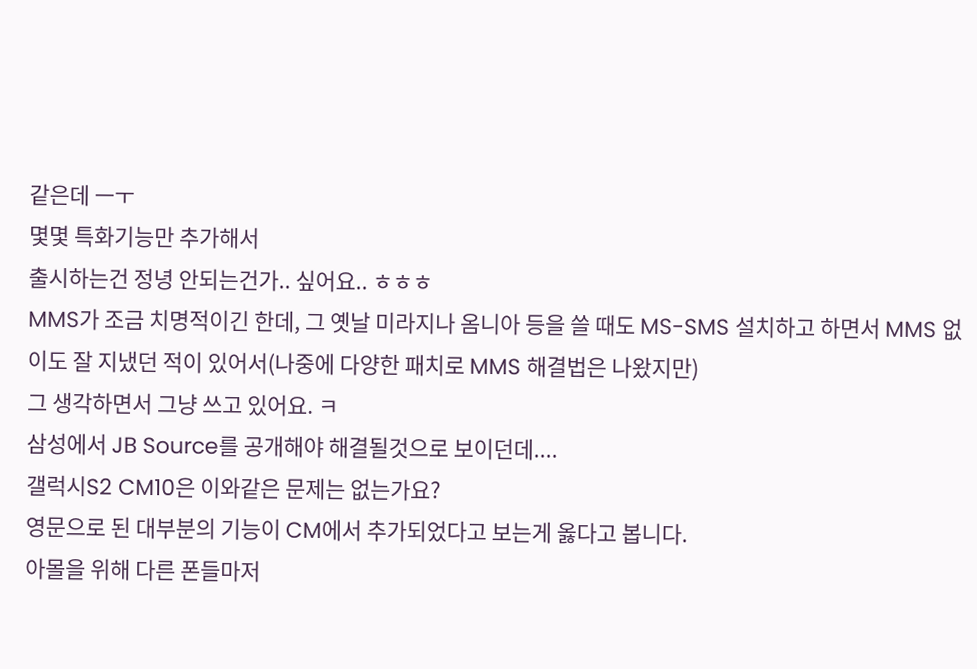같은데 ㅡㅜ
몇몇 특화기능만 추가해서
출시하는건 정녕 안되는건가.. 싶어요.. ㅎㅎㅎ
MMS가 조금 치명적이긴 한데, 그 옛날 미라지나 옴니아 등을 쓸 때도 MS-SMS 설치하고 하면서 MMS 없이도 잘 지냈던 적이 있어서(나중에 다양한 패치로 MMS 해결법은 나왔지만)
그 생각하면서 그냥 쓰고 있어요. ㅋ
삼성에서 JB Source를 공개해야 해결될것으로 보이던데....
갤럭시S2 CM10은 이와같은 문제는 없는가요?
영문으로 된 대부분의 기능이 CM에서 추가되었다고 보는게 옳다고 봅니다.
아몰을 위해 다른 폰들마저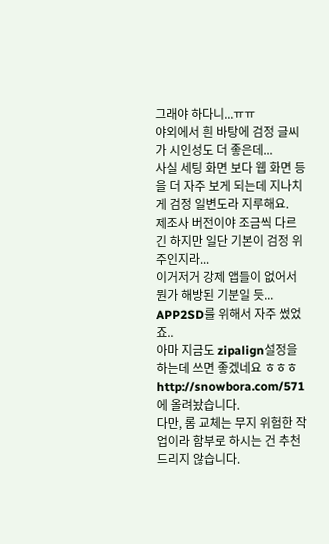그래야 하다니...ㅠㅠ
야외에서 흰 바탕에 검정 글씨가 시인성도 더 좋은데...
사실 세팅 화면 보다 웹 화면 등을 더 자주 보게 되는데 지나치게 검정 일변도라 지루해요.
제조사 버전이야 조금씩 다르긴 하지만 일단 기본이 검정 위주인지라...
이거저거 강제 앱들이 없어서 뭔가 해방된 기분일 듯...
APP2SD를 위해서 자주 썼었죠..
아마 지금도 zipalign설정을 하는데 쓰면 좋겠네요 ㅎㅎㅎ
http://snowbora.com/571 에 올려놨습니다.
다만, 롬 교체는 무지 위험한 작업이라 함부로 하시는 건 추천드리지 않습니다.